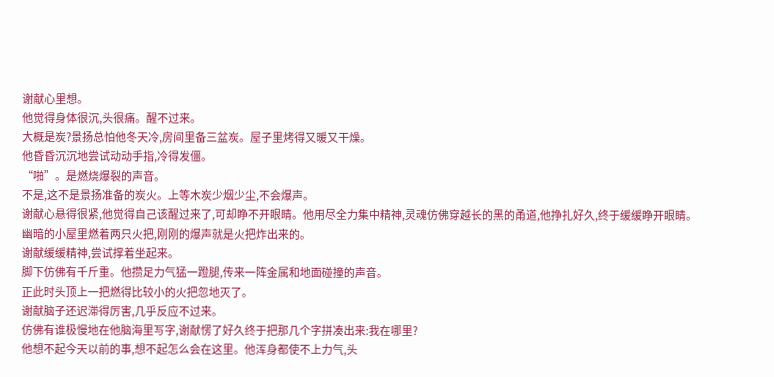谢献心里想。
他觉得身体很沉,头很痛。醒不过来。
大概是炭?景扬总怕他冬天冷,房间里备三盆炭。屋子里烤得又暖又干燥。
他昏昏沉沉地尝试动动手指,冷得发僵。
“啪”。是燃烧爆裂的声音。
不是,这不是景扬准备的炭火。上等木炭少烟少尘,不会爆声。
谢献心悬得很紧,他觉得自己该醒过来了,可却睁不开眼睛。他用尽全力集中精神,灵魂仿佛穿越长的黑的甬道,他挣扎好久,终于缓缓睁开眼睛。
幽暗的小屋里燃着两只火把,刚刚的爆声就是火把炸出来的。
谢献缓缓精神,尝试撑着坐起来。
脚下仿佛有千斤重。他攒足力气猛一蹬腿,传来一阵金属和地面碰撞的声音。
正此时头顶上一把燃得比较小的火把忽地灭了。
谢献脑子还迟滞得厉害,几乎反应不过来。
仿佛有谁极慢地在他脑海里写字,谢献愣了好久终于把那几个字拼凑出来:我在哪里?
他想不起今天以前的事,想不起怎么会在这里。他浑身都使不上力气,头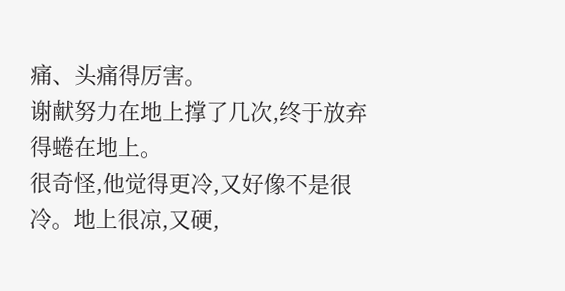痛、头痛得厉害。
谢献努力在地上撑了几次,终于放弃得蜷在地上。
很奇怪,他觉得更冷,又好像不是很冷。地上很凉,又硬,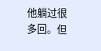他躺过很多回。但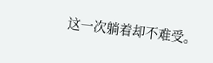这一次躺着却不难受。